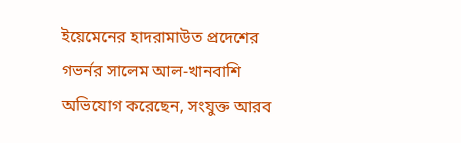ইয়েমেনের হাদরামাউত প্রদেশের গভর্নর সালেম আল-খানবাশি অভিযোগ করেছেন, সংযুক্ত আরব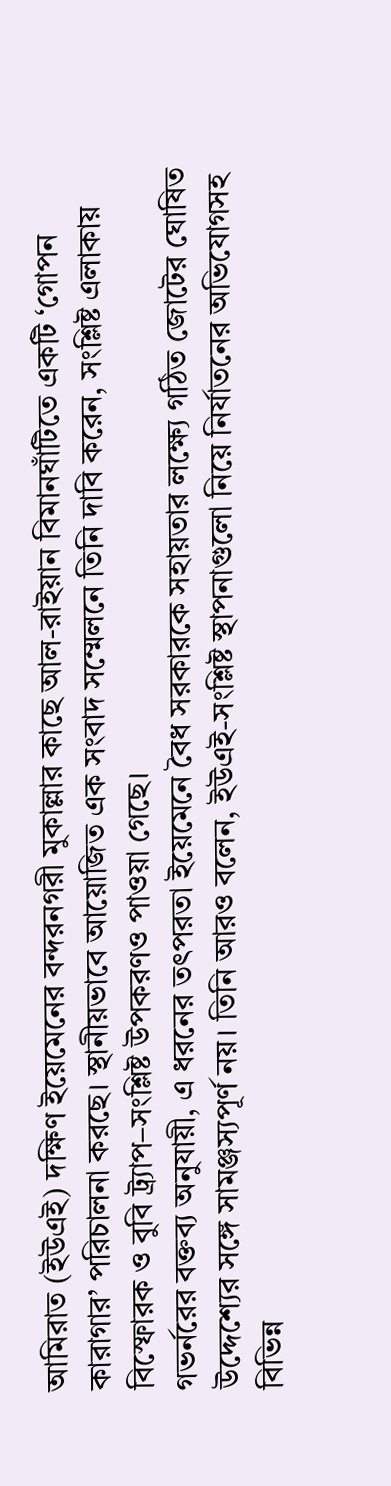আমিরাত (ইউএই) দক্ষিণ ইয়েমেনের বন্দরনগরী মুকাল্লার কাছে আল-রাইয়ান বিমানঘাঁটিতে একটি ‘গোপন কারাগার’ পরিচালনা করছে। স্থানীয়ভাবে আয়োজিত এক সংবাদ সম্মেলনে তিনি দাবি করেন, সংশ্লিষ্ট এলাকায় বিস্ফোরক ও বুবি ট্র্যাপ–সংশ্লিষ্ট উপকরণও পাওয়া গেছে।
গভর্নরের বক্তব্য অনুযায়ী, এ ধরনের তৎপরতা ইয়েমেনে বৈধ সরকারকে সহায়তার লক্ষ্যে গঠিত জোটের ঘোষিত উদ্দেশ্যের সঙ্গে সামঞ্জস্যপূর্ণ নয়। তিনি আরও বলেন, ইউএই-সংশ্লিষ্ট স্থাপনাগুলো নিয়ে নির্যাতনের অভিযোগসহ বিভিন্ন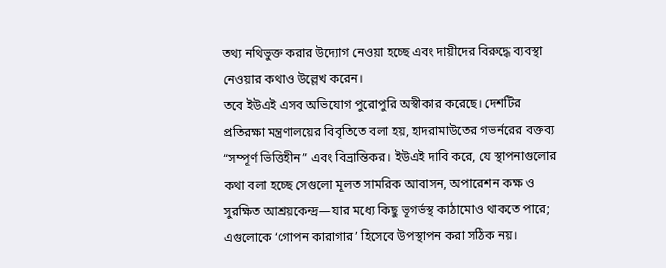তথ্য নথিভুক্ত করার উদ্যোগ নেওয়া হচ্ছে এবং দায়ীদের বিরুদ্ধে ব্যবস্থা নেওয়ার কথাও উল্লেখ করেন।
তবে ইউএই এসব অভিযোগ পুরোপুরি অস্বীকার করেছে। দেশটির প্রতিরক্ষা মন্ত্রণালয়ের বিবৃতিতে বলা হয়, হাদরামাউতের গভর্নরের বক্তব্য “সম্পূর্ণ ভিত্তিহীন” এবং বিভ্রান্তিকর। ইউএই দাবি করে, যে স্থাপনাগুলোর কথা বলা হচ্ছে সেগুলো মূলত সামরিক আবাসন, অপারেশন কক্ষ ও সুরক্ষিত আশ্রয়কেন্দ্র—যার মধ্যে কিছু ভূগর্ভস্থ কাঠামোও থাকতে পারে; এগুলোকে ‘গোপন কারাগার’ হিসেবে উপস্থাপন করা সঠিক নয়।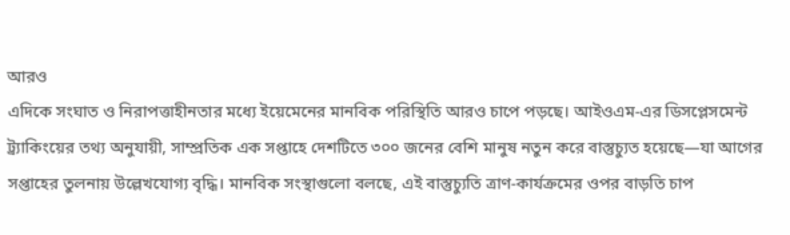আরও
এদিকে সংঘাত ও নিরাপত্তাহীনতার মধ্যে ইয়েমেনের মানবিক পরিস্থিতি আরও চাপে পড়ছে। আইওএম-এর ডিসপ্লেসমেন্ট ট্র্যাকিংয়ের তথ্য অনুযায়ী, সাম্প্রতিক এক সপ্তাহে দেশটিতে ৩০০ জনের বেশি মানুষ নতুন করে বাস্তুচ্যুত হয়েছে—যা আগের সপ্তাহের তুলনায় উল্লেখযোগ্য বৃদ্ধি। মানবিক সংস্থাগুলো বলছে, এই বাস্তুচ্যুতি ত্রাণ-কার্যক্রমের ওপর বাড়তি চাপ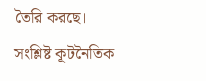তৈরি করছে।
সংশ্লিষ্ট কূটনৈতিক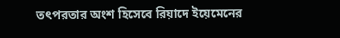তৎপরতার অংশ হিসেবে রিয়াদে ইয়েমেনের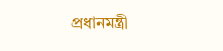প্রধানমন্ত্রী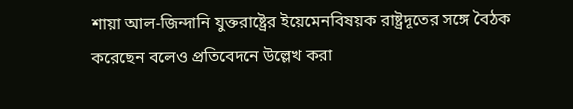শায়া আল-জিন্দানি যুক্তরাষ্ট্রের ইয়েমেনবিষয়ক রাষ্ট্রদূতের সঙ্গে বৈঠক করেছেন বলেও প্রতিবেদনে উল্লেখ করা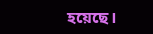হয়েছে।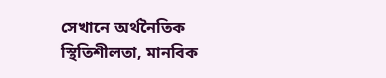সেখানে অর্থনৈতিক স্থিতিশীলতা, মানবিক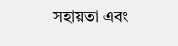সহায়তা এবং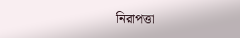নিরাপত্তা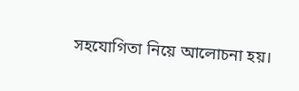সহযোগিতা নিয়ে আলোচনা হয়।